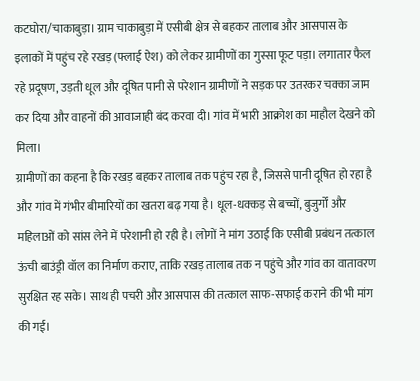कटघोरा/चाकाबुड़ा। ग्राम चाकाबुड़ा में एसीबी क्षेत्र से बहकर तालाब और आसपास के इलाकों में पहुंच रहे रखड़ (फ्लाई ऐश) को लेकर ग्रामीणों का गुस्सा फूट पड़ा। लगातार फैल रहे प्रदूषण, उड़ती धूल और दूषित पानी से परेशान ग्रामीणों ने सड़क पर उतरकर चक्का जाम कर दिया और वाहनों की आवाजाही बंद करवा दी। गांव में भारी आक्रोश का माहौल देखने को मिला।
ग्रामीणों का कहना है कि रखड़ बहकर तालाब तक पहुंच रहा है, जिससे पानी दूषित हो रहा है और गांव में गंभीर बीमारियों का खतरा बढ़ गया है। धूल-धक्कड़ से बच्चों, बुजुर्गों और महिलाओं को सांस लेने में परेशानी हो रही है। लोगों ने मांग उठाई कि एसीबी प्रबंधन तत्काल ऊंची बाउंड्री वॉल का निर्माण कराए, ताकि रखड़ तालाब तक न पहुंचे और गांव का वातावरण सुरक्षित रह सके। साथ ही पचरी और आसपास की तत्काल साफ-सफाई कराने की भी मांग की गई।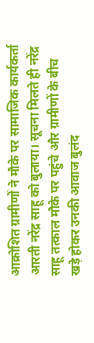आक्रोशित ग्रामीणों ने मौके पर सामाजिक कार्यकर्ता आरती नरेंद्र साहू को बुलाया। सूचना मिलते ही नरेंद्र साहू तत्काल मौके पर पहुंचे और ग्रामीणों के बीच खड़े होकर उनकी आवाज बुलंद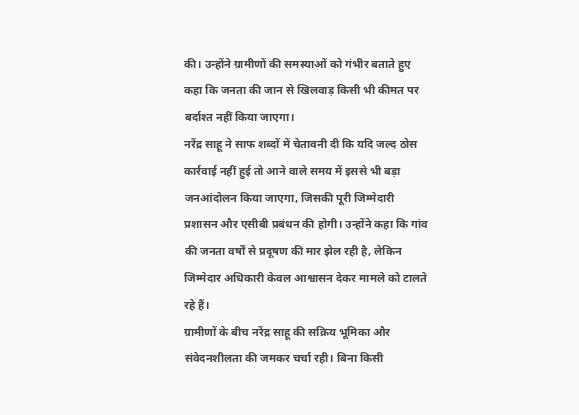की। उन्होंने ग्रामीणों की समस्याओं को गंभीर बताते हुए कहा कि जनता की जान से खिलवाड़ किसी भी कीमत पर बर्दाश्त नहीं किया जाएगा।
नरेंद्र साहू ने साफ शब्दों में चेतावनी दी कि यदि जल्द ठोस कार्रवाई नहीं हुई तो आने वाले समय में इससे भी बड़ा जनआंदोलन किया जाएगा, जिसकी पूरी जिम्मेदारी प्रशासन और एसीबी प्रबंधन की होगी। उन्होंने कहा कि गांव की जनता वर्षों से प्रदूषण की मार झेल रही है, लेकिन जिम्मेदार अधिकारी केवल आश्वासन देकर मामले को टालते रहे हैं।
ग्रामीणों के बीच नरेंद्र साहू की सक्रिय भूमिका और संवेदनशीलता की जमकर चर्चा रही। बिना किसी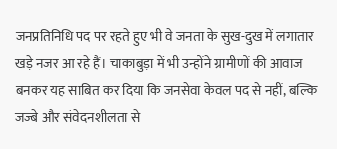जनप्रतिनिधि पद पर रहते हुए भी वे जनता के सुख-दुख में लगातार खड़े नजर आ रहे हैं। चाकाबुड़ा में भी उन्होंने ग्रामीणों की आवाज बनकर यह साबित कर दिया कि जनसेवा केवल पद से नहीं, बल्कि जज्बे और संवेदनशीलता से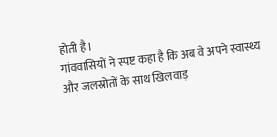होती है।
गांववासियों ने स्पष्ट कहा है कि अब वे अपने स्वास्थ्य और जलस्रोतों के साथ खिलवाड़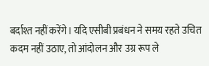बर्दाश्त नहीं करेंगे। यदि एसीबी प्रबंधन ने समय रहते उचित कदम नहीं उठाए, तो आंदोलन और उग्र रूप ले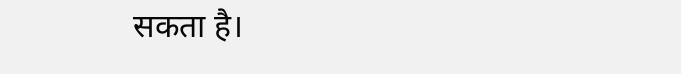सकता है।